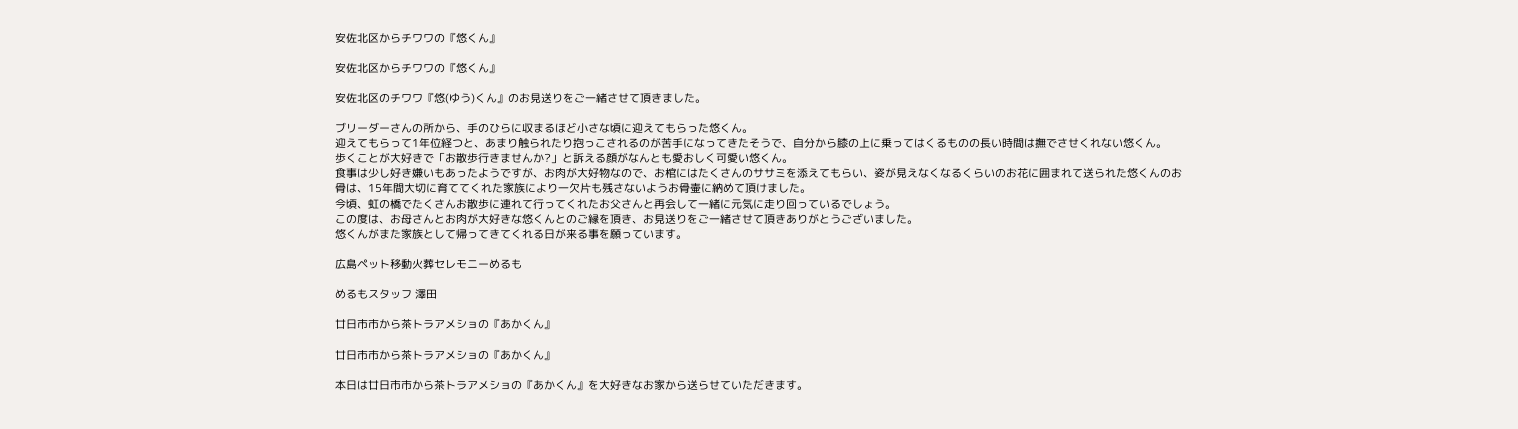安佐北区からチワワの『悠くん』

安佐北区からチワワの『悠くん』

安佐北区のチワワ『悠(ゆう)くん』のお見送りをご一緒させて頂きました。

ブリーダーさんの所から、手のひらに収まるほど小さな頃に迎えてもらった悠くん。
迎えてもらって1年位経つと、あまり触られたり抱っこされるのが苦手になってきたそうで、自分から膝の上に乗ってはくるものの長い時間は撫でさせくれない悠くん。
歩くことが大好きで「お散歩行きませんか?」と訴える顔がなんとも愛おしく可愛い悠くん。
食事は少し好き嫌いもあったようですが、お肉が大好物なので、お棺にはたくさんのササミを添えてもらい、姿が見えなくなるくらいのお花に囲まれて送られた悠くんのお骨は、15年間大切に育ててくれた家族により一欠片も残さないようお骨壷に納めて頂けました。
今頃、虹の橋でたくさんお散歩に連れて行ってくれたお父さんと再会して一緒に元気に走り回っているでしょう。
この度は、お母さんとお肉が大好きな悠くんとのご縁を頂き、お見送りをご一緒させて頂きありがとうございました。
悠くんがまた家族として帰ってきてくれる日が来る事を願っています。

広島ペット移動火葬セレモニーめるも

めるもスタッフ 澤田

廿日市市から茶トラアメショの『あかくん』

廿日市市から茶トラアメショの『あかくん』

本日は廿日市市から茶トラアメショの『あかくん』を大好きなお家から送らせていただきます。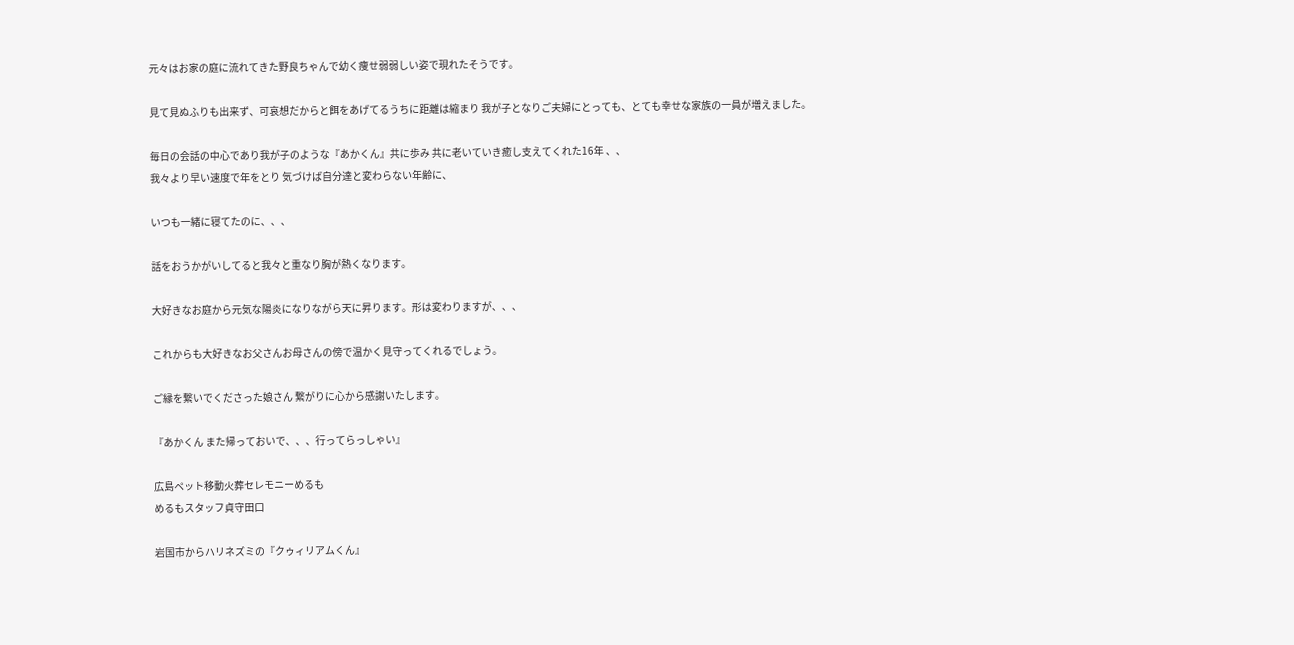元々はお家の庭に流れてきた野良ちゃんで幼く痩せ弱弱しい姿で現れたそうです。

見て見ぬふりも出来ず、可哀想だからと餌をあげてるうちに距離は縮まり 我が子となりご夫婦にとっても、とても幸せな家族の一員が増えました。

毎日の会話の中心であり我が子のような『あかくん』共に歩み 共に老いていき癒し支えてくれた16年 、、
我々より早い速度で年をとり 気づけば自分達と変わらない年齢に、

いつも一緒に寝てたのに、、、

話をおうかがいしてると我々と重なり胸が熱くなります。

大好きなお庭から元気な陽炎になりながら天に昇ります。形は変わりますが、、、

これからも大好きなお父さんお母さんの傍で温かく見守ってくれるでしょう。

ご縁を繋いでくださった娘さん 繋がりに心から感謝いたします。

『あかくん また帰っておいで、、、行ってらっしゃい』

広島ペット移動火葬セレモニーめるも
めるもスタッフ貞守田口

岩国市からハリネズミの『クゥィリアムくん』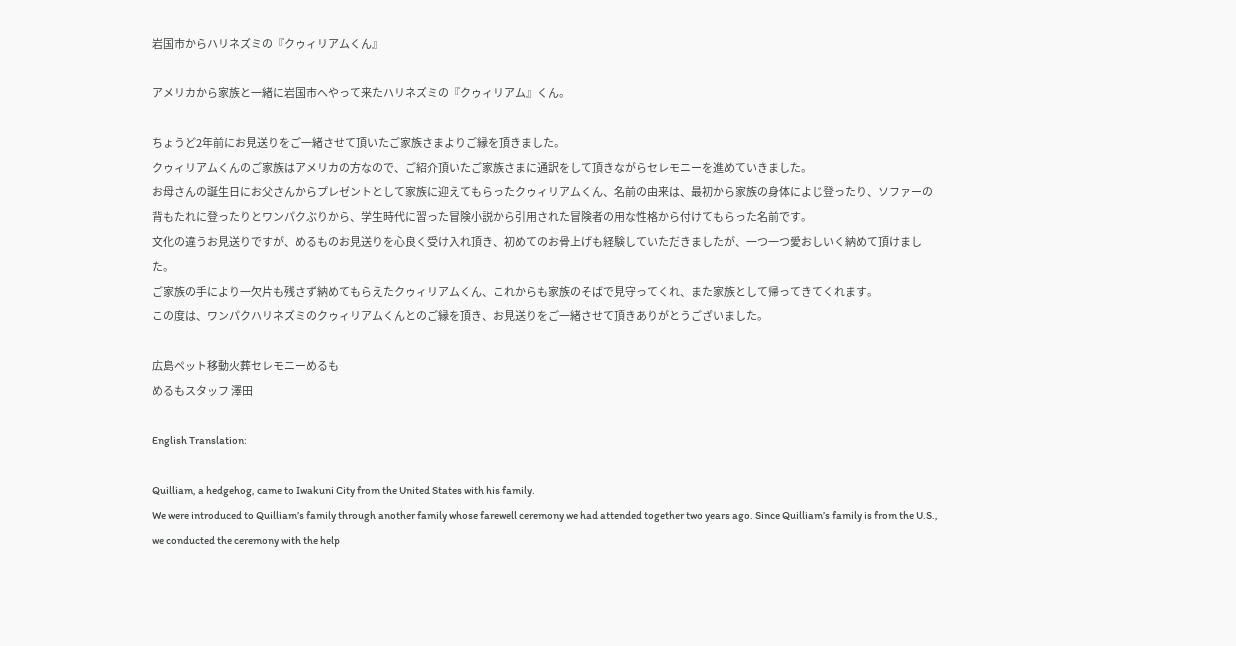岩国市からハリネズミの『クゥィリアムくん』

アメリカから家族と一緒に岩国市へやって来たハリネズミの『クゥィリアム』くん。

ちょうど2年前にお見送りをご一緒させて頂いたご家族さまよりご縁を頂きました。
クゥィリアムくんのご家族はアメリカの方なので、ご紹介頂いたご家族さまに通訳をして頂きながらセレモニーを進めていきました。
お母さんの誕生日にお父さんからプレゼントとして家族に迎えてもらったクゥィリアムくん、名前の由来は、最初から家族の身体によじ登ったり、ソファーの背もたれに登ったりとワンパクぶりから、学生時代に習った冒険小説から引用された冒険者の用な性格から付けてもらった名前です。
文化の違うお見送りですが、めるものお見送りを心良く受け入れ頂き、初めてのお骨上げも経験していただきましたが、一つ一つ愛おしいく納めて頂けました。
ご家族の手により一欠片も残さず納めてもらえたクゥィリアムくん、これからも家族のそばで見守ってくれ、また家族として帰ってきてくれます。
この度は、ワンパクハリネズミのクゥィリアムくんとのご縁を頂き、お見送りをご一緒させて頂きありがとうございました。

広島ペット移動火葬セレモニーめるも
めるもスタッフ 澤田

English Translation:

Quilliam, a hedgehog, came to Iwakuni City from the United States with his family.
We were introduced to Quilliam’s family through another family whose farewell ceremony we had attended together two years ago. Since Quilliam’s family is from the U.S., we conducted the ceremony with the help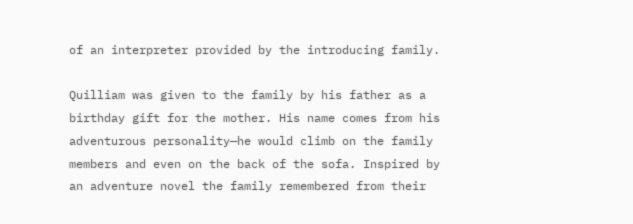of an interpreter provided by the introducing family.

Quilliam was given to the family by his father as a birthday gift for the mother. His name comes from his adventurous personality—he would climb on the family members and even on the back of the sofa. Inspired by an adventure novel the family remembered from their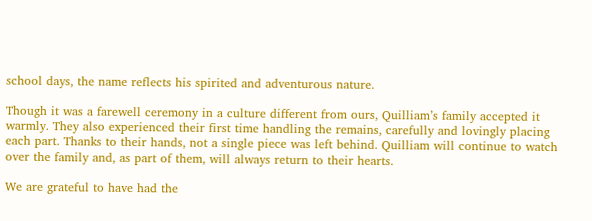school days, the name reflects his spirited and adventurous nature.

Though it was a farewell ceremony in a culture different from ours, Quilliam’s family accepted it warmly. They also experienced their first time handling the remains, carefully and lovingly placing each part. Thanks to their hands, not a single piece was left behind. Quilliam will continue to watch over the family and, as part of them, will always return to their hearts.

We are grateful to have had the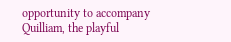opportunity to accompany Quilliam, the playful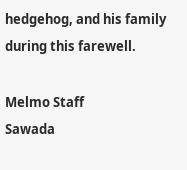hedgehog, and his family during this farewell.

Melmo Staff
Sawada